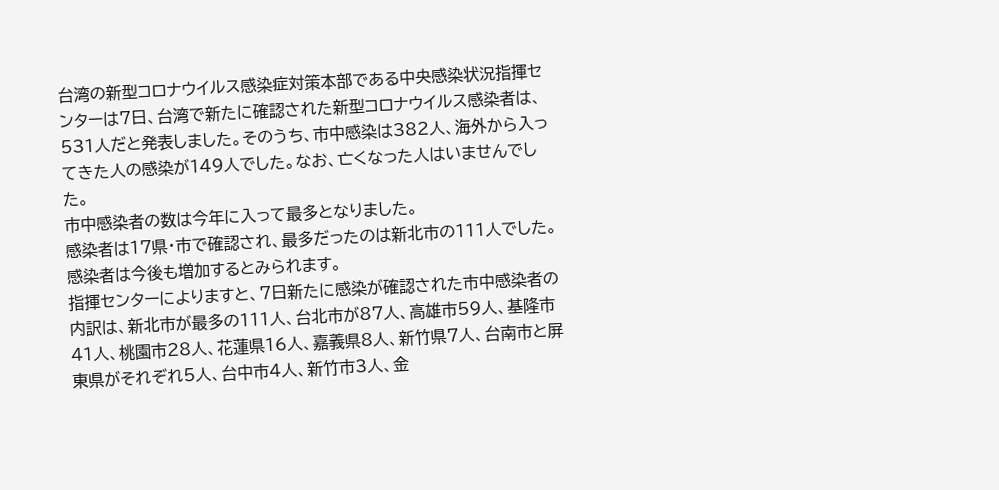台湾の新型コロナウイルス感染症対策本部である中央感染状況指揮センターは7日、台湾で新たに確認された新型コロナウイルス感染者は、531人だと発表しました。そのうち、市中感染は382人、海外から入ってきた人の感染が149人でした。なお、亡くなった人はいませんでした。
市中感染者の数は今年に入って最多となりました。
感染者は17県・市で確認され、最多だったのは新北市の111人でした。
感染者は今後も増加するとみられます。
指揮センターによりますと、7日新たに感染が確認された市中感染者の内訳は、新北市が最多の111人、台北市が87人、高雄市59人、基隆市41人、桃園市28人、花蓮県16人、嘉義県8人、新竹県7人、台南市と屏東県がそれぞれ5人、台中市4人、新竹市3人、金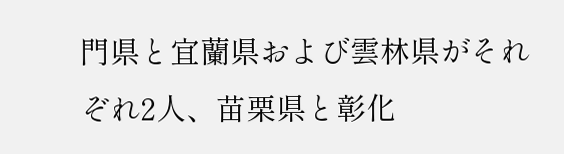門県と宜蘭県および雲林県がそれぞれ2人、苗栗県と彰化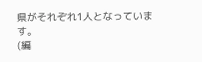県がそれぞれ1人となっています。
(編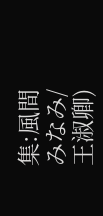集:風間みなみ/王淑卿)